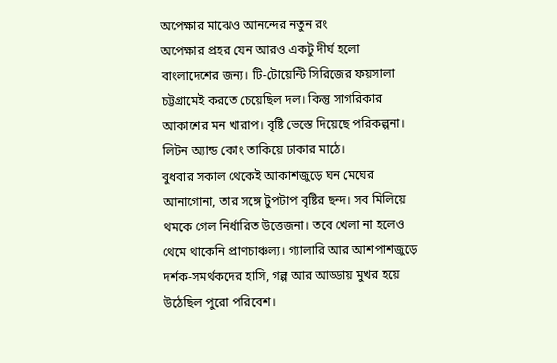অপেক্ষার মাঝেও আনন্দের নতুন রং
অপেক্ষার প্রহর যেন আরও একটু দীর্ঘ হলো বাংলাদেশের জন্য। টি-টোয়েন্টি সিরিজের ফয়সালা চট্টগ্রামেই করতে চেয়েছিল দল। কিন্তু সাগরিকার আকাশের মন খারাপ। বৃষ্টি ভেস্তে দিয়েছে পরিকল্পনা। লিটন অ্যান্ড কোং তাকিয়ে ঢাকার মাঠে।
বুধবার সকাল থেকেই আকাশজুড়ে ঘন মেঘের আনাগোনা, তার সঙ্গে টুপটাপ বৃষ্টির ছন্দ। সব মিলিয়ে থমকে গেল নির্ধারিত উত্তেজনা। তবে খেলা না হলেও থেমে থাকেনি প্রাণচাঞ্চল্য। গ্যালারি আর আশপাশজুড়ে দর্শক-সমর্থকদের হাসি, গল্প আর আড্ডায় মুখর হয়ে উঠেছিল পুরো পরিবেশ।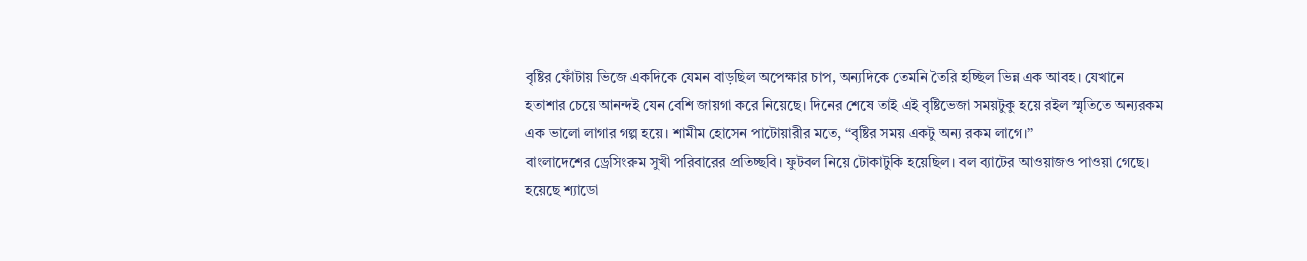বৃষ্টির ফোঁটায় ভিজে একদিকে যেমন বাড়ছিল অপেক্ষার চাপ, অন্যদিকে তেমনি তৈরি হচ্ছিল ভিন্ন এক আবহ। যেখানে হতাশার চেয়ে আনন্দই যেন বেশি জায়গা করে নিয়েছে। দিনের শেষে তাই এই বৃষ্টিভেজা সময়টুকু হয়ে রইল স্মৃতিতে অন্যরকম এক ভালো লাগার গল্প হয়ে। শামীম হোসেন পাটোয়ারীর মতে, ‘‘বৃষ্টির সময় একটু অন্য রকম লাগে।’’
বাংলাদেশের ড্রেসিংরুম সুখী পরিবারের প্রতিচ্ছবি। ফুটবল নিয়ে টোকাটুকি হয়েছিল। বল ব্যাটের আওয়াজও পাওয়া গেছে। হয়েছে শ্যাডো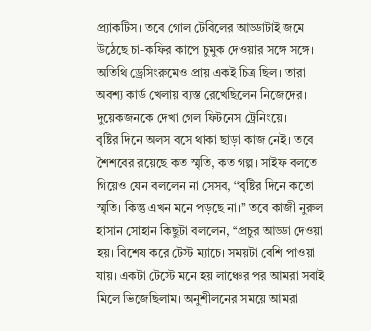প্র্যাকটিস। তবে গোল টেবিলের আড্ডাটাই জমে উঠেছে চা-কফির কাপে চুমুক দেওয়ার সঙ্গে সঙ্গে।
অতিথি ড্রেসিংরুমেও প্রায় একই চিত্র ছিল। তারা অবশ্য কার্ড খেলায় ব্যস্ত রেখেছিলেন নিজেদের। দুয়েকজনকে দেখা গেল ফিটনেস ট্রেনিংয়ে।
বৃষ্টির দিনে অলস বসে থাকা ছাড়া কাজ নেই। তবে শৈশবের রয়েছে কত স্মৃতি, কত গল্প। সাইফ বলতে গিয়েও যেন বললেন না সেসব, ‘‘বৃষ্টির দিনে কতো স্মৃতি। কিন্তু এখন মনে পড়ছে না।’’ তবে কাজী নুরুল হাসান সোহান কিছুটা বললেন, ‘‘প্রচুর আড্ডা দেওয়া হয়। বিশেষ করে টেস্ট ম্যাচে। সময়টা বেশি পাওয়া যায়। একটা টেস্টে মনে হয় লাঞ্চের পর আমরা সবাই মিলে ভিজেছিলাম। অনুশীলনের সময়ে আমরা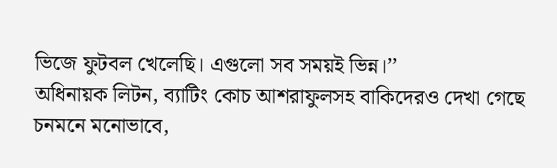ভিজে ফুটবল খেলেছি। এগুলো সব সময়ই ভিন্ন।’’
অধিনায়ক লিটন, ব্যাটিং কোচ আশরাফুলসহ বাকিদেরও দেখা গেছে চনমনে মনোভাবে,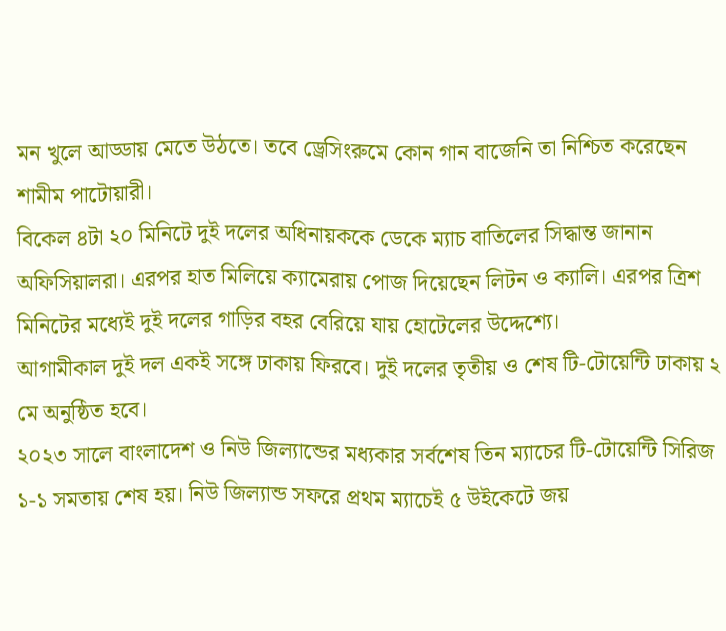মন খুলে আড্ডায় মেতে উঠতে। তবে ড্রেসিংরুমে কোন গান বাজেনি তা নিশ্চিত করেছেন শামীম পাটোয়ারী।
বিকেল ৪টা ২০ মিনিটে দুই দলের অধিনায়ককে ডেকে ম্যাচ বাতিলের সিদ্ধান্ত জানান অফিসিয়ালরা। এরপর হাত মিলিয়ে ক্যামেরায় পোজ দিয়েছেন লিটন ও ক্যালি। এরপর ত্রিশ মিনিটের মধ্যেই দুই দলের গাড়ির বহর বেরিয়ে যায় হোটেলের উদ্দেশ্যে।
আগামীকাল দুই দল একই সঙ্গে ঢাকায় ফিরবে। দুই দলের তৃতীয় ও শেষ টি-টোয়েন্টি ঢাকায় ২ মে অনুষ্ঠিত হবে।
২০২৩ সালে বাংলাদেশ ও নিউ জিল্যান্ডের মধ্যকার সর্বশেষ তিন ম্যাচের টি-টোয়েন্টি সিরিজ ১-১ সমতায় শেষ হয়। নিউ জিল্যান্ড সফরে প্রথম ম্যাচেই ৫ উইকেটে জয়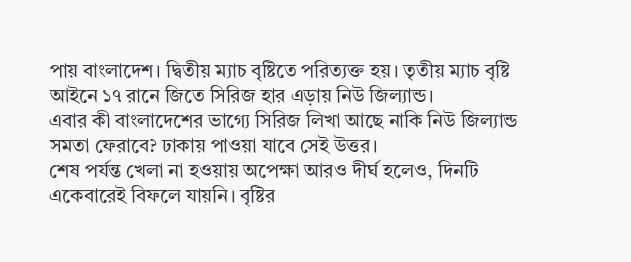পায় বাংলাদেশ। দ্বিতীয় ম্যাচ বৃষ্টিতে পরিত্যক্ত হয়। তৃতীয় ম্যাচ বৃষ্টি আইনে ১৭ রানে জিতে সিরিজ হার এড়ায় নিউ জিল্যান্ড।
এবার কী বাংলাদেশের ভাগ্যে সিরিজ লিখা আছে নাকি নিউ জিল্যান্ড সমতা ফেরাবে? ঢাকায় পাওয়া যাবে সেই উত্তর।
শেষ পর্যন্ত খেলা না হওয়ায় অপেক্ষা আরও দীর্ঘ হলেও, দিনটি একেবারেই বিফলে যায়নি। বৃষ্টির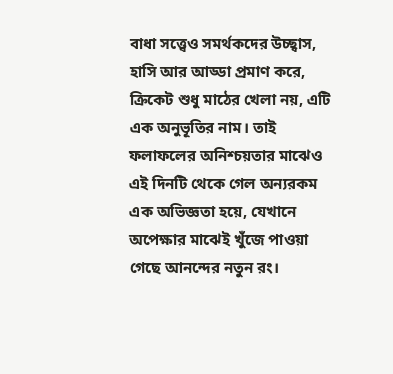বাধা সত্ত্বেও সমর্থকদের উচ্ছ্বাস, হাসি আর আড্ডা প্রমাণ করে, ক্রিকেট শুধু মাঠের খেলা নয়, এটি এক অনুভূতির নাম। তাই ফলাফলের অনিশ্চয়তার মাঝেও এই দিনটি থেকে গেল অন্যরকম এক অভিজ্ঞতা হয়ে, যেখানে অপেক্ষার মাঝেই খুঁজে পাওয়া গেছে আনন্দের নতুন রং।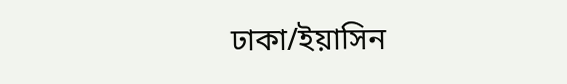ঢাকা/ইয়াসিন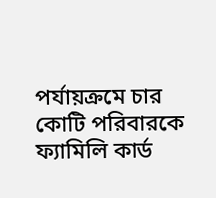পর্যায়ক্রমে চার কোটি পরিবারকে ফ্যামিলি কার্ড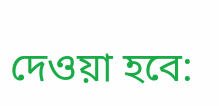দেওয়া হবে: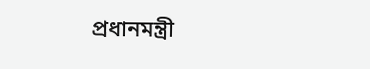প্রধানমন্ত্রী